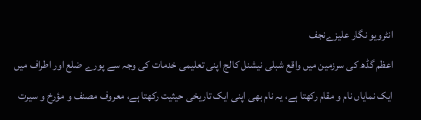انٹرویو نگار علیزےنجف
اعظم گڈھ کی سرزمین میں واقع شبلی نیشنل کالج اپنی تعلیمی خدمات کی وجہ سے پورے ضلع اور اطراف میں ایک نمایاں نام و مقام رکھتا ہے، یہ نام بھی اپنی ایک تاریخی حیثیت رکھتا ہے، معروف مصنف و مؤرخ و سیرت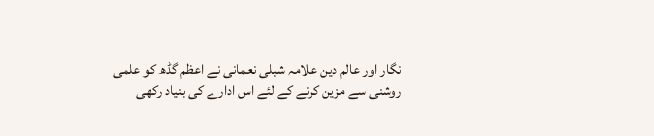نگار اور عالم دین علامہ شبلی نعمانی نے اعظم گڈھ کو علمی روشنی سے مزین کرنے کے لئے اس ادارے کی بنیاد رکھی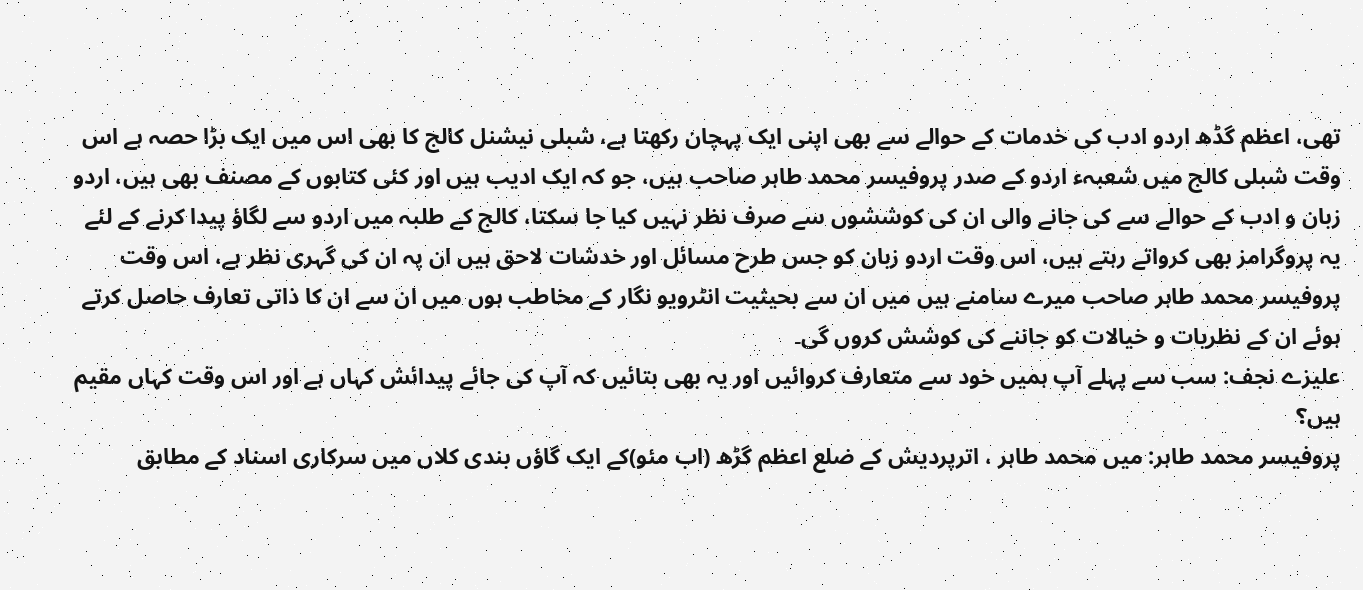تھی، اعظم گڈھ اردو ادب کی خدمات کے حوالے سے بھی اپنی ایک پہچان رکھتا ہے، شبلی نیشنل کالج کا بھی اس میں ایک بڑا حصہ ہے اس وقت شبلی کالج میں شعبہء اردو کے صدر پروفیسر محمد طاہر صاحب ہیں، جو کہ ایک ادیب ہیں اور کئی کتابوں کے مصنف بھی ہیں، اردو زبان و ادب کے حوالے سے کی جانے والی ان کی کوششوں سے صرف نظر نہیں کیا جا سکتا، کالج کے طلبہ میں اردو سے لگاؤ پیدا کرنے کے لئے یہ پروگرامز بھی کرواتے رہتے ہیں، اس وقت اردو زبان کو جس طرح مسائل اور خدشات لاحق ہیں ان پہ ان کی گہری نظر ہے، اس وقت پروفیسر محمد طاہر صاحب میرے سامنے ہیں میں ان سے بحیثیت انٹرویو نگار کے مخاطب ہوں میں ان سے ان کا ذاتی تعارف حاصل کرتے ہوئے ان کے نظریات و خیالات کو جاننے کی کوشش کروں گی۔
علیزے نجف: سب سے پہلے آپ ہمیں خود سے متعارف کروائیں اور یہ بھی بتائیں کہ آپ کی جائے پیدائش کہاں ہے اور اس وقت کہاں مقیم ہیں؟
پروفیسر محمد طاہر: میں محمد طاہر ، اترپردیش کے ضلع اعظم گڑھ (اب مئو)کے ایک گاؤں بندی کلاں میں سرکاری اسناد کے مطابق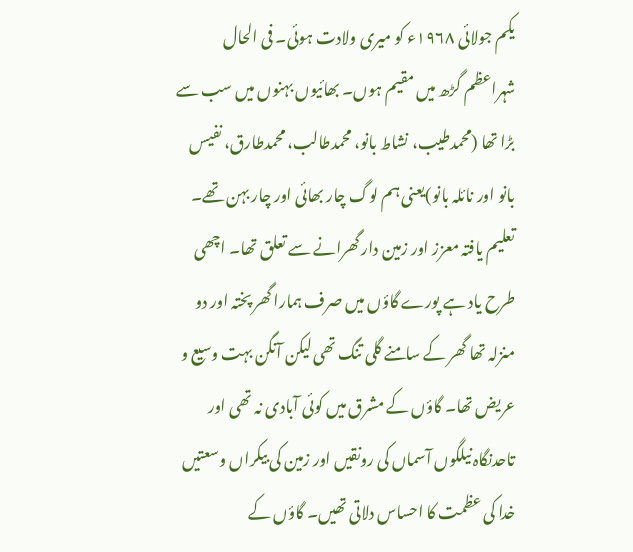یکم جولائی ۱۹۶۸ء کو میری ولادت ہوئی۔ فی الحال شہراعظم گڑھ میں مقیم ہوں۔ بھائیوں بہنوں میں سب سے بڑا تھا (محمدطیب، نشاط بانو، محمدطالب، محمدطارق، نفیس بانو اور نائلہ بانو)یعنی ہم لوگ چار بھائی اور چار بہن تھے۔ تعلیم یافتہ معزز اور زمین دار گھرانے سے تعلق تھا۔ اچھی طرح یاد ہے پورے گاؤں میں صرف ہمارا گھر پختہ اور دو منزلہ تھا گھر کے سامنے گلی تنگ تھی لیکن آنگن بہت وسیع و عریض تھا۔ گاؤں کے مشرق میں کوئی آبادی نہ تھی اور تاحدنگاہ نیلگوں آسماں کی رونقیں اور زمین کی بیکراں وسعتیں خدا کی عظمت کا احساس دلاتی تھیں۔ گاؤں کے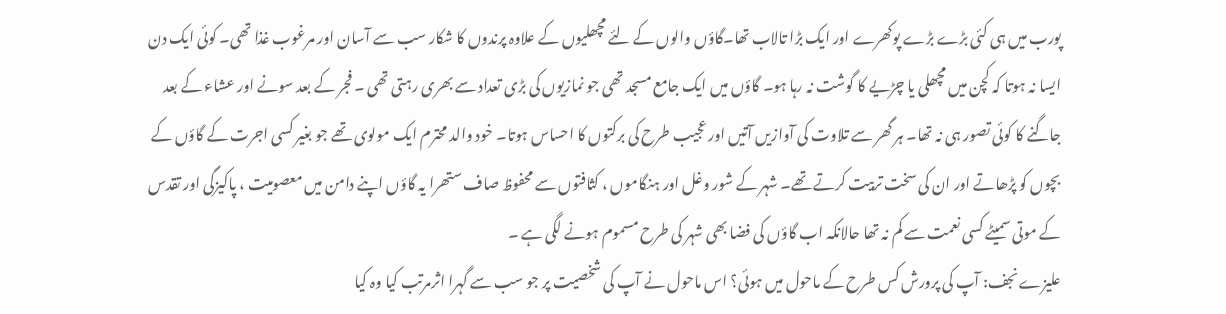پورب میں ہی کئی بڑے بڑے پوکھرے اور ایک بڑا تالاب تھا۔گاؤں والوں کے لئے مچھلیوں کے علاوہ پرندوں کا شکار سب سے آسان اور مرغوب غذا تھی۔ کوئی ایک دن ایسا نہ ہوتا کہ کچن میں مچھلی یا چڑیے کا گوشت نہ رہا ہو۔ گاؤں میں ایک جامع مسجد تھی جو نمازیوں کی بڑی تعداد سے بھری رہتی تھی ۔ فجر کے بعد سونے اور عشاء کے بعد جاگنے کا کوئی تصور ہی نہ تھا۔ ہر گھر سے تلاوت کی آوازیں آتیں اور عجیب طرح کی برکتوں کا احساس ہوتا۔ خود والد محترم ایک مولوی تھے جو بغیر کسی اجرت کے گاؤں کے بچوں کو پڑھاتے اور ان کی سخت تربیت کرتے تھے۔ شہر کے شور وغل اور ہنگاموں ، کثافتوں سے محفوظ صاف ستھرا یہ گاؤں اپنے دامن میں معصومیت ، پاکیزگی اور تقدس کے موتی سمیٹے کسی نعمت سے کم نہ تھا حالانکہ اب گاؤں کی فضا بھی شہر کی طرح مسموم ہونے لگی ہے ۔
علیزے نجف: آپ کی پرورش کس طرح کے ماحول میں ہوئی؟ اس ماحول نے آپ کی شخصیت پر جو سب سے گہرا اثرمرتب کیا وہ کیا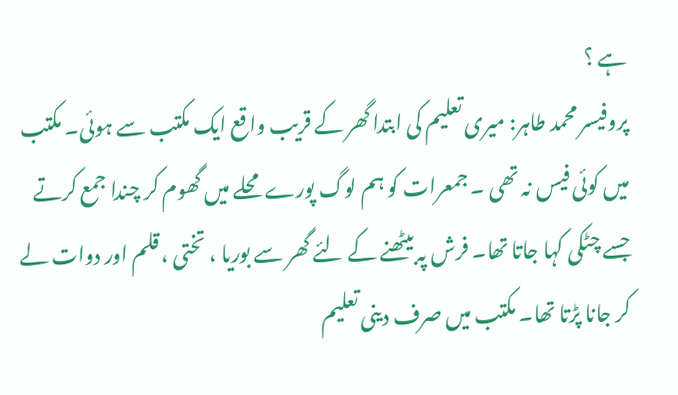ہے ؟
پروفیسر محمد طاہر: میری تعلیم کی ابتدا گھر کے قریب واقع ایک مکتب سے ہوئی۔ مکتب میں کوئی فیس نہ تھی ۔ جمعرات کو ہم لوگ پورے محلے میں گھوم کر چندا جمع کرتے جسے چٹکی کہا جاتا تھا۔ فرش پہ بیٹھنے کے لئے گھر سے بوریا ، تختی ، قلم اور دوات لے کر جانا پڑتا تھا۔ مکتب میں صرف دینی تعلیم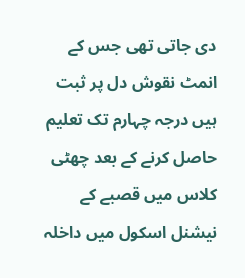دی جاتی تھی جس کے انمٹ نقوش دل پر ثبت ہیں درجہ چہارم تک تعلیم حاصل کرنے کے بعد چھٹی کلاس میں قصبے کے نیشنل اسکول میں داخلہ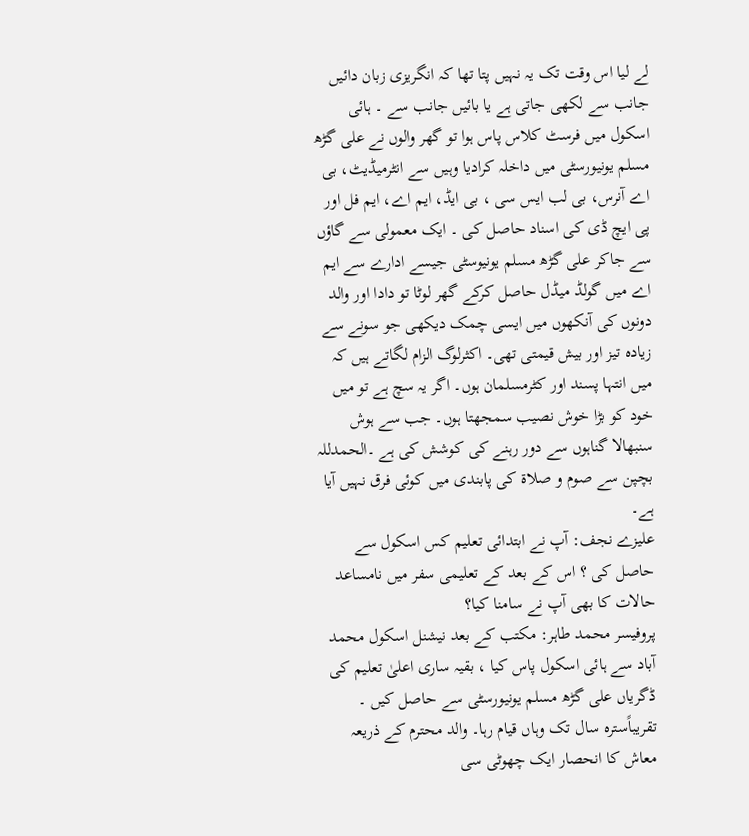لے لیا اس وقت تک یہ نہیں پتا تھا کہ انگریزی زبان دائیں جانب سے لکھی جاتی ہے یا بائیں جانب سے ۔ ہائی اسکول میں فرسٹ کلاس پاس ہوا تو گھر والوں نے علی گڑھ مسلم یونیورسٹی میں داخلہ کرادیا وہیں سے انٹرمیڈیٹ، بی اے آنرس، بی لب ایس سی ، بی ایڈ، ایم اے، ایم فل اور پی ایچ ڈی کی اسناد حاصل کی ۔ ایک معمولی سے گاؤں سے جاکر علی گڑھ مسلم یونیوسٹی جیسے ادارے سے ایم اے میں گولڈ میڈل حاصل کرکے گھر لوٹا تو دادا اور والد دونوں کی آنکھوں میں ایسی چمک دیکھی جو سونے سے زیادہ تیز اور بیش قیمتی تھی۔ اکثرلوگ الزام لگاتے ہیں کہ میں انتہا پسند اور کٹرمسلمان ہوں۔ اگر یہ سچ ہے تو میں خود کو بڑا خوش نصیب سمجھتا ہوں۔ جب سے ہوش سنبھالا گناہوں سے دور رہنے کی کوشش کی ہے ۔الحمدللہ بچپن سے صوم و صلاۃ کی پابندی میں کوئی فرق نہیں آیا ہے۔
علیزے نجف: آپ نے ابتدائی تعلیم کس اسکول سے حاصل کی ؟ اس کے بعد کے تعلیمی سفر میں نامساعد حالات کا بھی آپ نے سامنا کیا؟
پروفیسر محمد طاہر: مکتب کے بعد نیشنل اسکول محمد آباد سے ہائی اسکول پاس کیا ، بقیہ ساری اعلیٰ تعلیم کی ڈگریاں علی گڑھ مسلم یونیورسٹی سے حاصل کیں ۔ تقریباًسترہ سال تک وہاں قیام رہا۔ والد محترم کے ذریعہ معاش کا انحصار ایک چھوٹی سی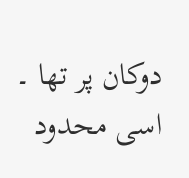دوکان پر تھا ۔ اسی محدود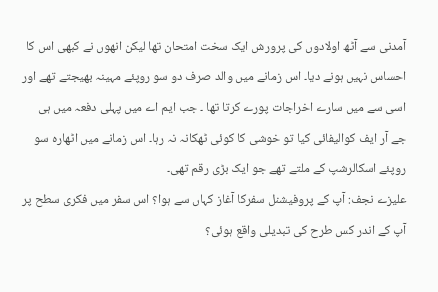آمدنی سے آٹھ اولادوں کی پرورش ایک سخت امتحان تھا لیکن انھوں نے کبھی اس کا احساس نہیں ہونے دیا۔ اس زمانے میں والد صرف دو سو روپئے مہینہ بھیجتے تھے اور اسی سے میں سارے اخراجات پورے کرتا تھا ۔ جب ایم اے میں پہلی دفعہ میں ہی جے آر ایف کوالیفائی کیا تو خوشی کا کوئی ٹھکانہ نہ رہا۔ اس زمانے میں اٹھارہ سو روپئے اسکالرشپ کے ملتے تھے جو ایک بڑی رقم تھی۔
علیزے نجف: آپ کے پروفیشنل سفرکا آغاز کہاں سے ہوا؟ اس سفر میں فکری سطح پر آپ کے اندر کس طرح کی تبدیلی واقع ہوئی؟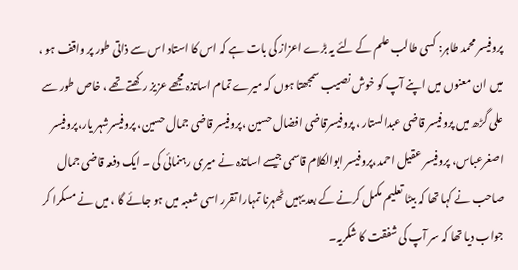پروفیسر محمد طاہر: کسی طالب علم کے لئے یہ بڑے اعزاز کی بات ہے کہ اس کا استاد اس سے ذاتی طور پر واقف ہو ، میں ان معنوں میں اپنے آپ کو خوش نصیب سمجھتا ہوں کہ میرے تمام اساتذہ مجھے عزیز رکھتے تھے ، خاص طور سے علی گڑھ میں پروفیسر قاضی عبدالستار ، پروفیسرقاضی افضال حسین ،پروفیسر قاضی جمال حسین، پروفیسرشہر یار،پروفیسر اصغرعباس، پروفیسر عقیل احمد،پروفیسر ابوالکلام قاسمی جیسے اساتذہ نے میری رہنمائی کی ۔ ایک دفعہ قاضی جمال صاحب نے کہا تھا کہ بیٹا تعلیم مکمل کرنے کے بعد یہیں ٹھہرنا تمہارا تقرر اسی شعبہ میں ہو جائے گا ، میں نے مسکرا کر جواب دیا تھا کہ سر آپ کی شفقت کا شکریہ۔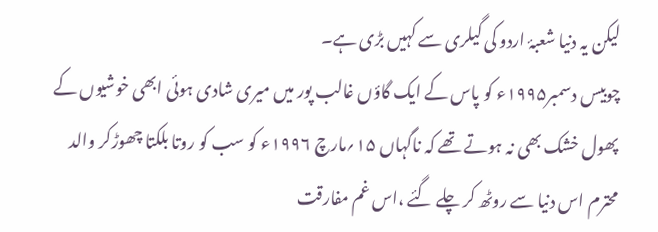لیکن یہ دنیا شعبۂ اردو کی گیلری سے کہیں بڑی ہے۔
چوبیس دسمبر۱۹۹۵ء کو پاس کے ایک گاؤں غالب پور میں میری شادی ہوئی ابھی خوشیوں کے پھول خشک بھی نہ ہوتے تھے کہ ناگہاں ۱۵؍مارچ ۱۹۹۶ء کو سب کو روتا بلکتا چھوڑکر والد محترم اس دنیا سے روٹھ کر چلے گئے ،اس غم مفارقت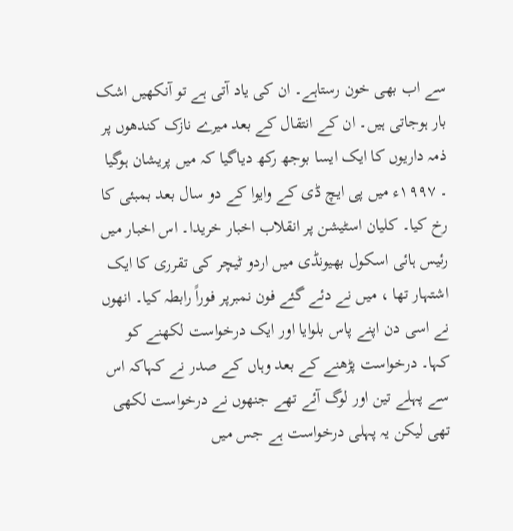سے اب بھی خون رستاہے۔ ان کی یاد آتی ہے تو آنکھیں اشک بار ہوجاتی ہیں۔ ان کے انتقال کے بعد میرے نازک کندھوں پر ذمہ داریوں کا ایک ایسا بوجھ رکھ دیاگیا کہ میں پریشان ہوگیا ۔ ۱۹۹۷ء میں پی ایچ ڈی کے وایوا کے دو سال بعد بمبئی کا رخ کیا۔ کلیان اسٹیشن پر انقلاب اخبار خریدا۔ اس اخبار میں رئیس ہائی اسکول بھیونڈی میں اردو ٹیچر کی تقرری کا ایک اشتہار تھا ، میں نے دئے گئے فون نمبرپر فوراً رابطہ کیا۔ انھوں نے اسی دن اپنے پاس بلوایا اور ایک درخواست لکھنے کو کہا۔ درخواست پڑھنے کے بعد وہاں کے صدر نے کہاکہ اس سے پہلے تین اور لوگ آئے تھے جنھوں نے درخواست لکھی تھی لیکن یہ پہلی درخواست ہے جس میں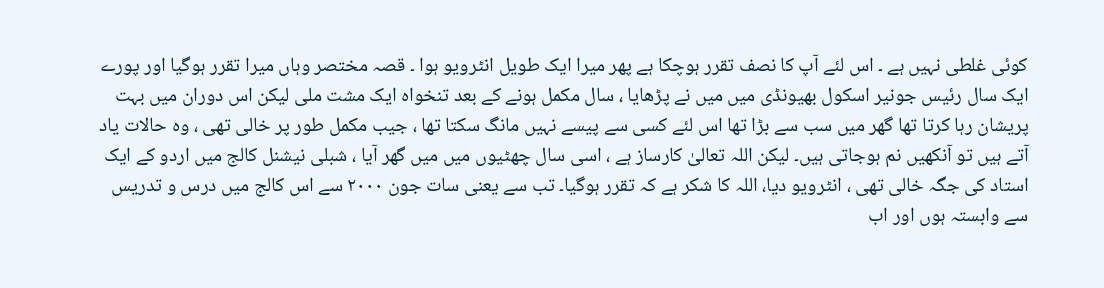کوئی غلطی نہیں ہے ۔ اس لئے آپ کا نصف تقرر ہوچکا ہے پھر میرا ایک طویل انٹرویو ہوا ۔ قصہ مختصر وہاں میرا تقرر ہوگیا اور پورے ایک سال رئیس جونیر اسکول بھیونڈی میں میں نے پڑھایا ، سال مکمل ہونے کے بعد تنخواہ ایک مشت ملی لیکن اس دوران میں بہت پریشان رہا کرتا تھا گھر میں سب سے بڑا تھا اس لئے کسی سے پیسے نہیں مانگ سکتا تھا ، جیب مکمل طور پر خالی تھی ، وہ حالات یاد آتے ہیں تو آنکھیں نم ہوجاتی ہیں۔ لیکن اللہ تعالیٰ کارساز ہے ، اسی سال چھٹیوں میں میں گھر آیا ، شبلی نیشنل کالج میں اردو کے ایک استاد کی جگہ خالی تھی ، انٹرویو دیا، اللہ کا شکر ہے کہ تقرر ہوگیا۔ تب سے یعنی سات جون ۲۰۰۰ سے اس کالج میں درس و تدریس سے وابستہ ہوں اور اب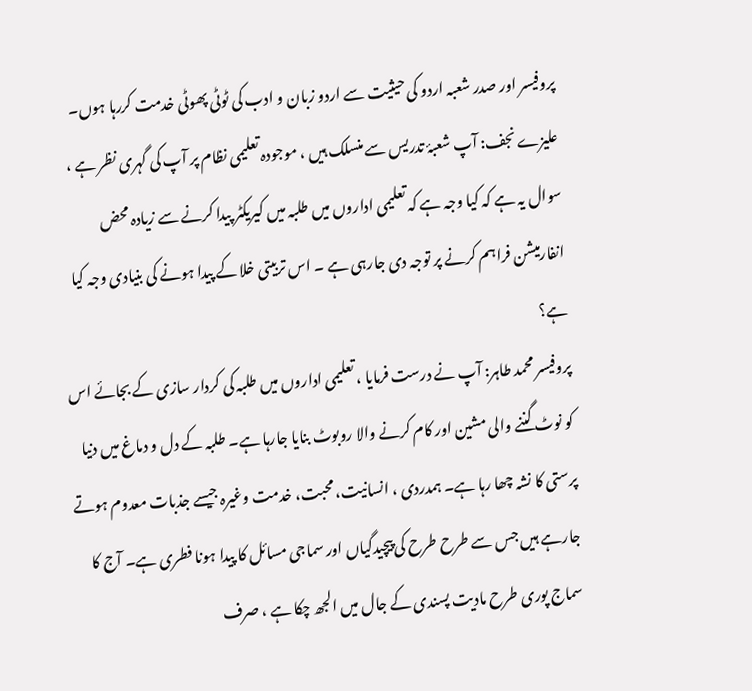پروفیسر اور صدر شعبہ اردو کی حیثیت سے اردو زبان و ادب کی ٹوٹی پھوٹی خدمت کررہا ہوں۔
علیزے نجف: آپ شعبۂ تدریس سے منسلک ہیں ، موجودہ تعلیمی نظام پر آپ کی گہری نظر ہے ، سوال یہ ہے کہ کیا وجہ ہے کہ تعلیمی اداروں میں طلبہ میں کیریکٹر پیدا کرنے سے زیادہ محض انفارمیشن فراہم کرنے پر توجہ دی جارہی ہے ۔ اس تربیتی خلا کے پیدا ہونے کی بنیادی وجہ کیا ہے؟
پروفیسر محمد طاہر: آپ نے درست فرمایا ، تعلیمی اداروں میں طلبہ کی کردار سازی کے بجائے اس کو نوٹ گننے والی مشین اور کام کرنے والا روبوٹ بنایا جارہا ہے۔ طلبہ کے دل و دماغ میں دنیا پرستی کا نشہ چھا رہا ہے۔ ہمدردی ، انسانیت، محبت، خدمت وغیرہ جیسے جذبات معدوم ہوتے جارہے ہیں جس سے طرح طرح کی پیچیدگیاں اور سماجی مسائل کا پیدا ہونا فطری ہے۔ آج کا سماج پوری طرح مادیت پسندی کے جال میں الجھ چکا ہے ، صرف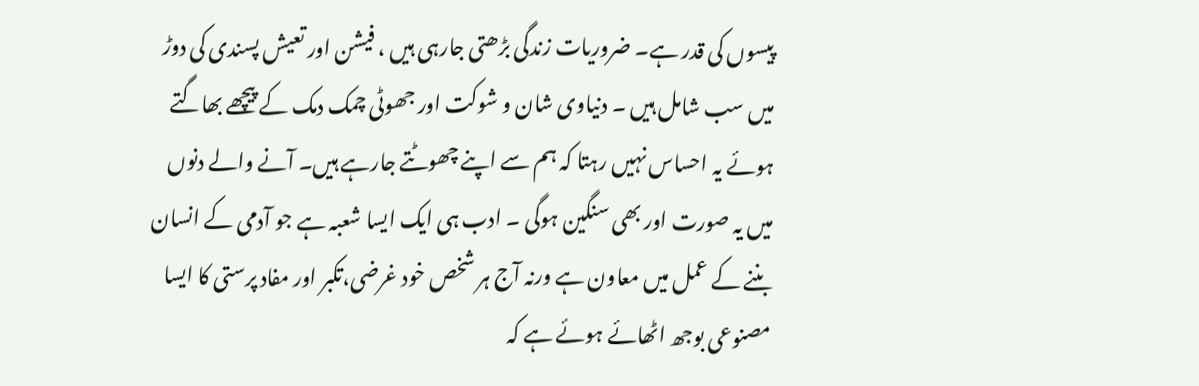پیسوں کی قدر ہے۔ ضروریات زندگی بڑھتی جارہی ہیں ، فیشن اور تعیش پسندی کی دوڑ میں سب شامل ہیں ۔ دنیاوی شان و شوکت اور جھوٹی چمک دمک کے پیچھے بھاگتے ہوئے یہ احساس نہیں رہتا کہ ہم سے اپنے چھوٹتے جارہے ہیں۔ آنے والے دنوں میں یہ صورت اور بھی سنگین ہوگی ۔ ادب ہی ایک ایسا شعبہ ہے جو آدمی کے انسان بننے کے عمل میں معاون ہے ورنہ آج ہر شخص خود غرضی،تکبر اور مفاد پرستی کا ایسا مصنوعی بوجھ اٹھائے ہوئے ہے کہ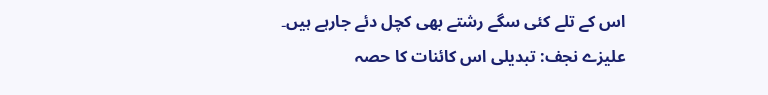اس کے تلے کئی سگے رشتے بھی کچل دئے جارہے ہیں۔
علیزے نجف: تبدیلی اس کائنات کا حصہ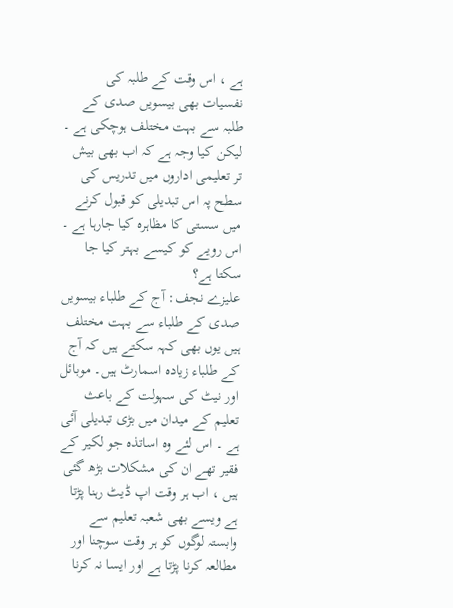ہے ، اس وقت کے طلبہ کی نفسیات بھی بیسویں صدی کے طلبہ سے بہت مختلف ہوچکی ہے ۔ لیکن کیا وجہ ہے کہ اب بھی بیش تر تعلیمی اداروں میں تدریس کی سطح پہ اس تبدیلی کو قبول کرنے میں سستی کا مظاہرہ کیا جارہا ہے ۔ اس رویے کو کیسے بہتر کیا جا سکتا ہے؟
علیزے نجف: آج کے طلباء بیسویں صدی کے طلباء سے بہت مختلف ہیں یوں بھی کہہ سکتے ہیں کہ آج کے طلباء زیادہ اسمارٹ ہیں۔ موبائل اور نیٹ کی سہولت کے باعث تعلیم کے میدان میں بڑی تبدیلی آئی ہے ۔ اس لئے وہ اساتذہ جو لکیر کے فقیر تھے ان کی مشکلات بڑھ گئی ہیں ، اب ہر وقت اپ ڈیٹ رہنا پڑتا ہے ویسے بھی شعبہ تعلیم سے وابستہ لوگوں کو ہر وقت سوچنا اور مطالعہ کرنا پڑتا ہے اور ایسا نہ کرنا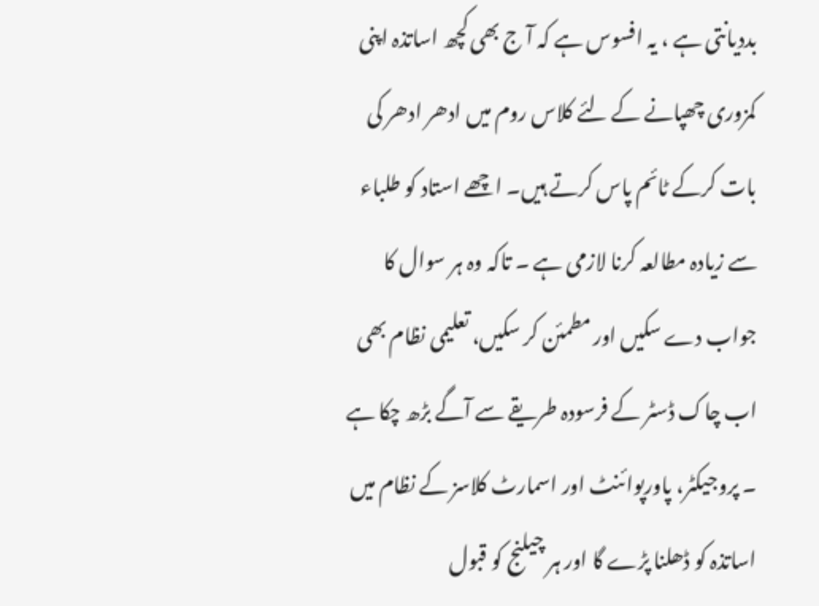بددیانتی ہے ، یہ افسوس ہے کہ آ ج بھی کچھ اساتذہ اپنی کمزوری چھپانے کے لئے کلاس روم میں ادھر ادھر کی بات کرکے ٹائم پاس کرتے ہیں۔ اچھے استاد کو طلباء سے زیادہ مطالعہ کرنا لازمی ہے ۔ تاکہ وہ ہر سوال کا جواب دے سکیں اور مطمئن کر سکیں، تعلیمی نظام بھی اب چاک ڈسٹر کے فرسودہ طریقے سے آگے بڑھ چکا ہے ۔ پروجیکٹر، پاورپوائنٹ اور اسمارٹ کلاسز کے نظام میں اساتذہ کو ڈھلنا پڑے گا اور ہر چیلنج کو قبول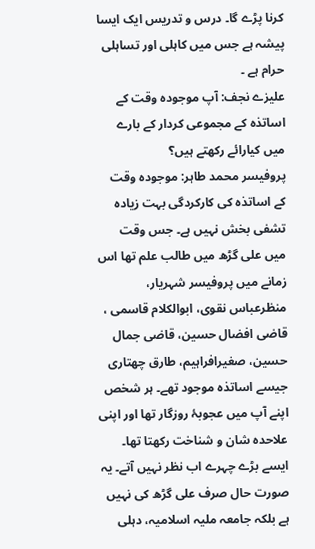کرنا پڑے گا۔ درس و تدریس ایک ایسا پیشہ ہے جس میں کاہلی اور تساہلی حرام ہے ۔
علیزے نجف: آپ موجودہ وقت کے اساتذہ کے مجموعی کردار کے بارے میں کیارائے رکھتے ہیں؟
پروفیسر محمد طاہر: موجودہ وقت کے اساتذہ کی کارکردگی بہت زیادہ تشفی بخش نہیں ہے۔ جس وقت میں علی گڑھ میں طالب علم تھا اس زمانے میں پروفیسر شہریار، منظرعباس نقوی، ابوالکلام قاسمی ، قاضی افضال حسین، قاضی جمال حسین، صغیرافراہیم، طارق چھتاری جیسے اساتذہ موجود تھے۔ ہر شخص اپنے آپ میں عجوبۂ روزگار تھا اور اپنی علاحدہ شان و شناخت رکھتا تھا۔ ایسے بڑے چہرے اب نظر نہیں آتے۔ یہ صورت حال صرف علی گڑھ کی نہیں ہے بلکہ جامعہ ملیہ اسلامیہ، دہلی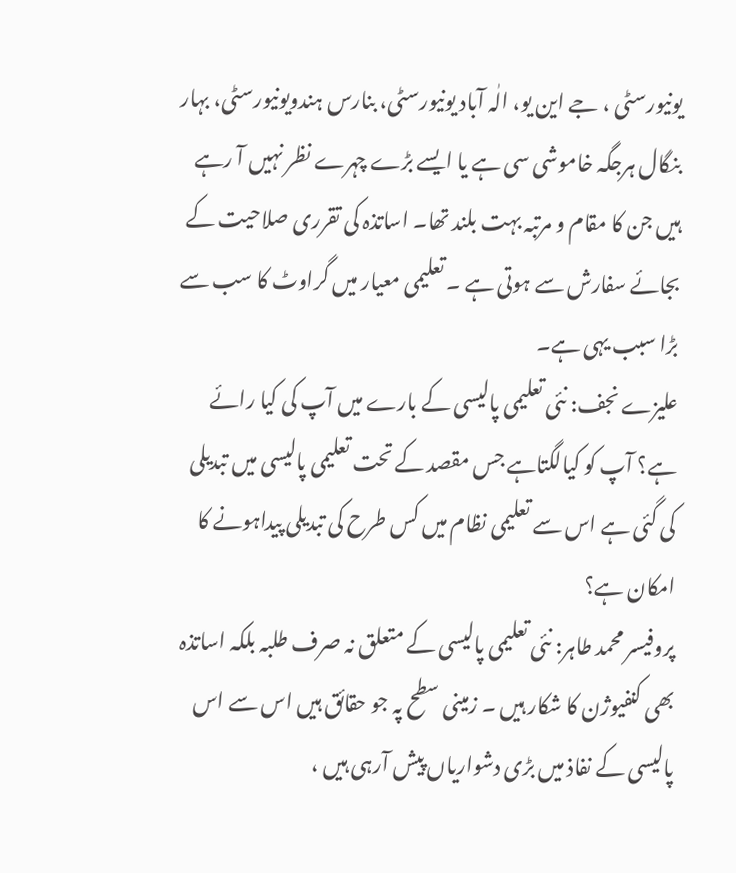یونیورسٹی ، جے این یو، الٰہ آباد یونیورسٹی، بنارس ہندویونیورسٹی، بہار بنگال ہرجگہ خاموشی سی ہے یا ایسے بڑے چہرے نظر نہیں آ رہے ہیں جن کا مقام و مرتبہ بہت بلند تھا۔ اساتذہ کی تقرری صلاحیت کے بجائے سفارش سے ہوتی ہے ۔ تعلیمی معیار میں گراوٹ کا سب سے بڑا سبب یہی ہے۔
علیزے نجف: نئی تعلیمی پالیسی کے بارے میں آپ کی کیا رائے ہے؟ آپ کو کیالگتاہے جس مقصد کے تحت تعلیمی پالیسی میں تبدیلی کی گئی ہے اس سے تعلیمی نظام میں کس طرح کی تبدیلی پیداہونے کا امکان ہے؟
پروفیسر محمد طاہر: نئی تعلیمی پالیسی کے متعلق نہ صرف طلبہ بلکہ اساتذہ بھی کنفیوژن کا شکار ہیں ۔ زمینی سطح پہ جو حقائق ہیں اس سے اس پالیسی کے نفاذ میں بڑی دشواریاں پیش آرہی ہیں ،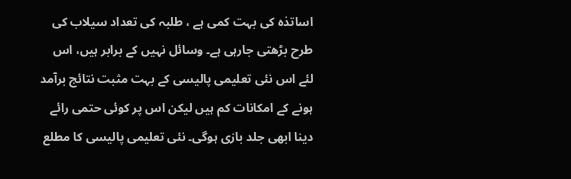اساتذہ کی بہت کمی ہے ، طلبہ کی تعداد سیلاب کی طرح بڑھتی جارہی ہے۔ وسائل نہیں کے برابر ہیں، اس لئے اس نئی تعلیمی پالیسی کے بہت مثبت نتائج برآمد ہونے کے امکانات کم ہیں لیکن اس پر کوئی حتمی رائے دینا ابھی جلد بازی ہوگی۔ نئی تعلیمی پالیسی کا مطلع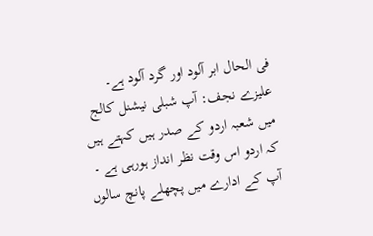فی الحال ابر آلود اور گرد آلود ہے۔
علیزے نجف: آپ شبلی نیشنل کالج میں شعبہ اردو کے صدر ہیں کہتے ہیں کہ اردو اس وقت نظر انداز ہورہی ہے ۔ آپ کے ادارے میں پچھلے پانچ سالوں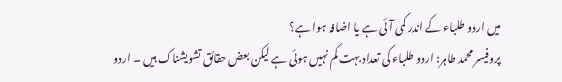میں اردو طلباء کے اندر کمی آئی ہے یا اضافہ ہوا ہے؟
پروفیسر محمد طاہر: اردو طلباء کی تعداد بہت کم نہیں ہوئی ہے لیکن بعض حقائق تشویشناک ہیں ۔ اردو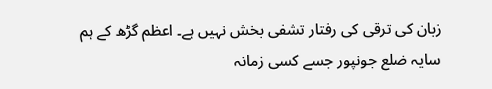زبان کی ترقی کی رفتار تشفی بخش نہیں ہے۔ اعظم گڑھ کے ہم سایہ ضلع جونپور جسے کسی زمانہ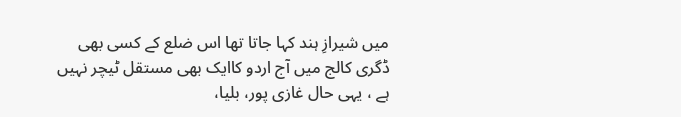میں شیرازِ ہند کہا جاتا تھا اس ضلع کے کسی بھی ڈگری کالج میں آج اردو کاایک بھی مستقل ٹیچر نہیں ہے ، یہی حال غازی پور، بلیا،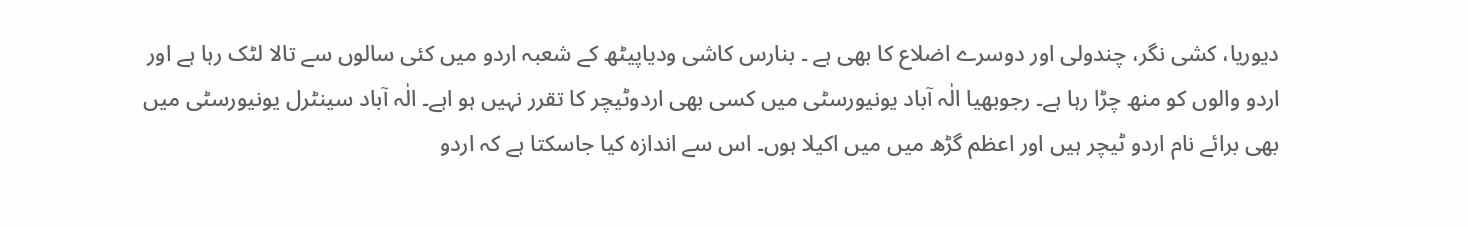دیوریا، کشی نگر، چندولی اور دوسرے اضلاع کا بھی ہے ۔ بنارس کاشی ودیاپیٹھ کے شعبہ اردو میں کئی سالوں سے تالا لٹک رہا ہے اور اردو والوں کو منھ چڑا رہا ہے۔ رجوبھیا الٰہ آباد یونیورسٹی میں کسی بھی اردوٹیچر کا تقرر نہیں ہو اہے۔ الٰہ آباد سینٹرل یونیورسٹی میں بھی برائے نام اردو ٹیچر ہیں اور اعظم گڑھ میں میں اکیلا ہوں۔ اس سے اندازہ کیا جاسکتا ہے کہ اردو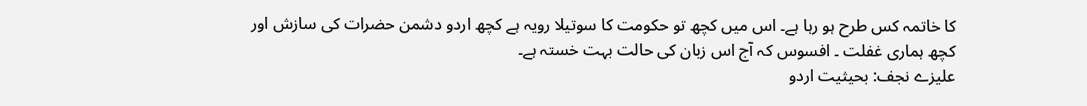کا خاتمہ کس طرح ہو رہا ہے۔ اس میں کچھ تو حکومت کا سوتیلا رویہ ہے کچھ اردو دشمن حضرات کی سازش اور کچھ ہماری غفلت ۔ افسوس کہ آج اس زبان کی حالت بہت خستہ ہے۔
علیزے نجف: بحیثیت اردو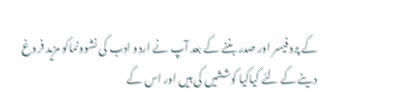کے پروفیسر اور صدر بننے کے بعد آپ نے اردو ادب کی نشوونماکو مزید فروغ دینے کے لئے کیاکیا کوششیں کی ہیں اور اس کے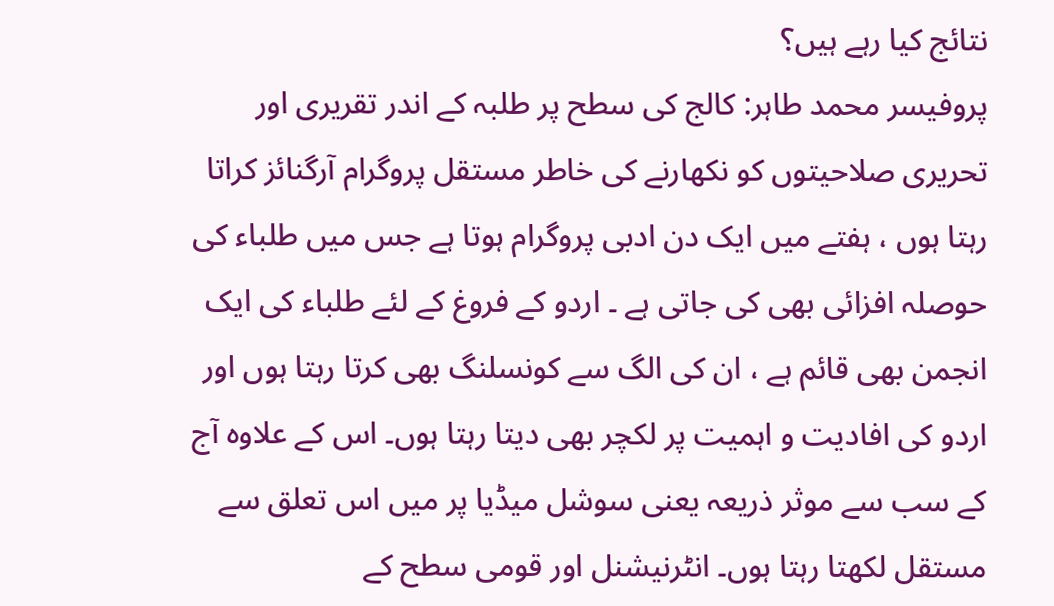نتائج کیا رہے ہیں؟
پروفیسر محمد طاہر: کالج کی سطح پر طلبہ کے اندر تقریری اور تحریری صلاحیتوں کو نکھارنے کی خاطر مستقل پروگرام آرگنائز کراتا رہتا ہوں ، ہفتے میں ایک دن ادبی پروگرام ہوتا ہے جس میں طلباء کی حوصلہ افزائی بھی کی جاتی ہے ۔ اردو کے فروغ کے لئے طلباء کی ایک انجمن بھی قائم ہے ، ان کی الگ سے کونسلنگ بھی کرتا رہتا ہوں اور اردو کی افادیت و اہمیت پر لکچر بھی دیتا رہتا ہوں۔ اس کے علاوہ آج کے سب سے موثر ذریعہ یعنی سوشل میڈیا پر میں اس تعلق سے مستقل لکھتا رہتا ہوں۔ انٹرنیشنل اور قومی سطح کے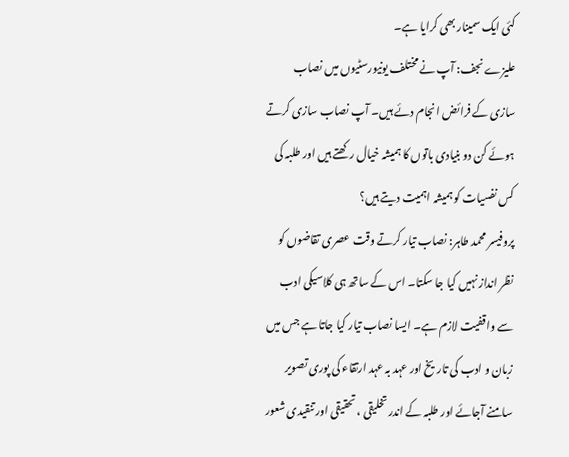کئی ایک سمینار بھی کرایا ہے۔
علیزے نجف: آپ نے مختلف یونیورسٹیوں میں نصاب سازی کے فرائض انجام دئے ہیں۔ آپ نصاب سازی کرتے ہوئے کن دو بنیادی باتوں کا ہمیشہ خیال رکھتے ہیں اور طلبہ کی کس نفسیات کو ہمیشہ اہمیت دیتے ہیں؟
پروفیسر محمد طاہر: نصاب تیار کرتے وقت عصری تقاضوں کو نظر انداز نہیں کیا جا سکتا۔ اس کے ساتھ ہی کلاسیکی ادب سے واقفیت لازم ہے۔ ایسا نصاب تیار کیا جاتا ہے جس میں زبان و ادب کی تاریخ اور عہد بہ عہد ارتقاء کی پوری تصویر سامنے آجائے اور طلبہ کے اندر تخلیقی ، تحقیقی اور تنقیدی شعور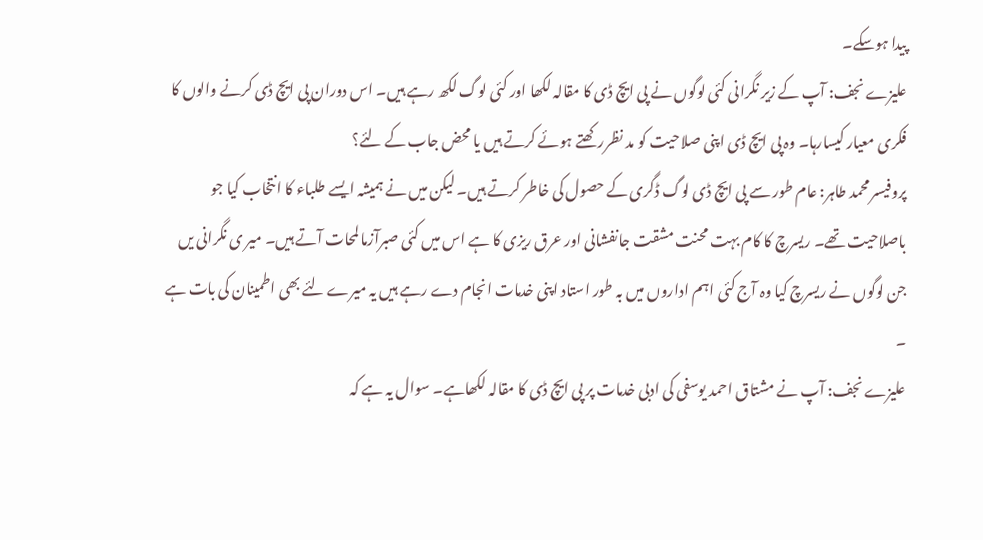پیدا ہوسکے۔
علیزے نجف: آپ کے زیر نگرانی کئی لوگوں نے پی ایچ ڈی کا مقالہ لکھا اور کئی لوگ لکھ رہے ہیں۔ اس دوران پی ایچ ڈی کرنے والوں کا فکری معیار کیسارہا۔ وہ پی ایچ ڈی اپنی صلاحیت کو مد نظررکھتے ہوئے کرتے ہیں یا محض جاب کے لئے؟
پروفیسر محمد طاہر: عام طور سے پی ایچ ڈی لوگ ڈگری کے حصول کی خاطر کرتے ہیں۔ لیکن میں نے ہمیشہ ایسے طلباء کا انتخاب کیا جو باصلاحیت تھے۔ ریسرچ کا کام بہت محنت مشقت جانفشانی اور عرق ریزی کا ہے اس میں کئی صبرآزما لمحات آتے ہیں۔ میر ی نگرانی یں جن لوگوں نے ریسرچ کیا وہ آج کئی اہم اداروں میں بہ طور استاد اپنی خدمات انجام دے رہے ہیں یہ میرے لئے بھی اطمینان کی بات ہے ۔
علیزے نجف: آپ نے مشتاق احمد یوسفی کی ادبی خدمات پر پی ایچ ڈی کا مقالہ لکھاہے۔ سوال یہ ہے کہ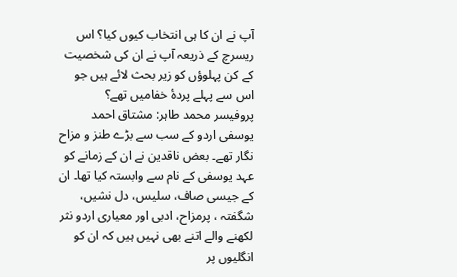آپ نے ان کا ہی انتخاب کیوں کیا؟ اس ریسرچ کے ذریعہ آپ نے ان کی شخصیت کے کن پہلوؤں کو زیر بحث لائے ہیں جو اس سے پہلے پردۂ خفامیں تھے؟
پروفیسر محمد طاہر: مشتاق احمد یوسفی اردو کے سب سے بڑے طنز و مزاح نگار تھے۔ بعض ناقدین نے ان کے زمانے کو عہد یوسفی کے نام سے وابستہ کیا تھا۔ ان کے جیسی صاف، سلیس، دل نشیں، شگفتہ ، پرمزاح، ادبی اور معیاری اردو نثر لکھنے والے اتنے بھی نہیں ہیں کہ ان کو انگلیوں پر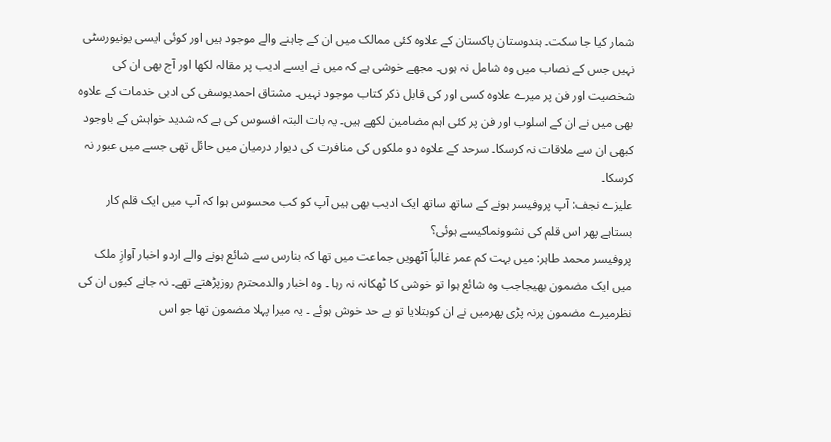شمار کیا جا سکت۔ ہندوستان پاکستان کے علاوہ کئی ممالک میں ان کے چاہنے والے موجود ہیں اور کوئی ایسی یونیورسٹی نہیں جس کے نصاب میں وہ شامل نہ ہوں۔ مجھے خوشی ہے کہ میں نے ایسے ادیب پر مقالہ لکھا اور آج بھی ان کی شخصیت اور فن پر میرے علاوہ کسی اور کی قابل ذکر کتاب موجود نہیں۔ مشتاق احمدیوسفی کی ادبی خدمات کے علاوہ بھی میں نے ان کے اسلوب اور فن پر کئی اہم مضامین لکھے ہیں۔ یہ بات البتہ افسوس کی ہے کہ شدید خواہش کے باوجود کبھی ان سے ملاقات نہ کرسکا۔ سرحد کے علاوہ دو ملکوں کی منافرت کی دیوار درمیان میں حائل تھی جسے میں عبور نہ کرسکا۔
علیزے نجف: آپ پروفیسر ہونے کے ساتھ ساتھ ایک ادیب بھی ہیں آپ کو کب محسوس ہوا کہ آپ میں ایک قلم کار بستاہے پھر اس قلم کی نشوونماکیسے ہوئی؟
پروفیسر محمد طاہر: میں بہت کم عمر غالباً آٹھویں جماعت میں تھا کہ بنارس سے شائع ہونے والے اردو اخبار آوازِ ملک میں ایک مضمون بھیجاجب وہ شائع ہوا تو خوشی کا ٹھکانہ نہ رہا ۔ وہ اخبار والدمحترم روزپڑھتے تھے۔ نہ جانے کیوں ان کی نظرمیرے مضمون پرنہ پڑی پھرمیں نے ان کوبتلایا تو بے حد خوش ہوئے ۔ یہ میرا پہلا مضمون تھا جو اس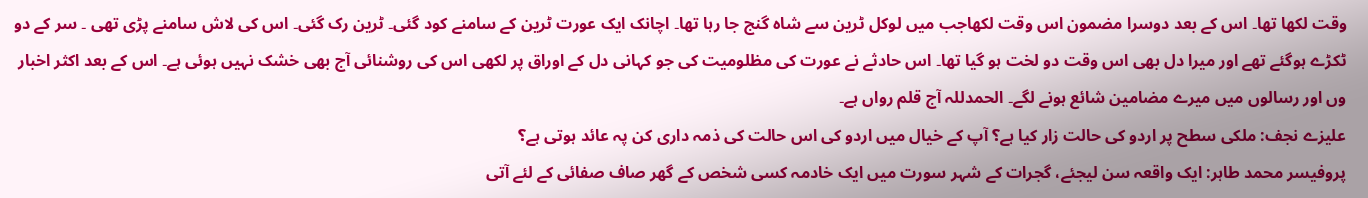وقت لکھا تھا۔ اس کے بعد دوسرا مضمون اس وقت لکھاجب میں لوکل ٹرین سے شاہ گنج جا رہا تھا۔ اچانک ایک عورت ٹرین کے سامنے کود گئی۔ ٹرین رک گئی۔ اس کی لاش سامنے پڑی تھی ۔ سر کے دو ٹکڑے ہوگئے تھے اور میرا دل بھی اس وقت دو لخت ہو گیا تھا۔ اس حادثے نے عورت کی مظلومیت کی جو کہانی دل کے اوراق پر لکھی اس کی روشنائی آج بھی خشک نہیں ہوئی ہے۔ اس کے بعد اکثر اخبار وں اور رسالوں میں میرے مضامین شائع ہونے لگے۔ الحمدللہ آج قلم رواں ہے۔
علیزے نجف: ملکی سطح پر اردو کی حالت زار کیا ہے؟ آپ کے خیال میں اردو کی اس حالت کی ذمہ داری کن پہ عائد ہوتی ہے؟
پروفیسر محمد طاہر: ایک واقعہ سن لیجئے، گجرات کے شہر سورت میں ایک خادمہ کسی شخص کے گھر صاف صفائی کے لئے آتی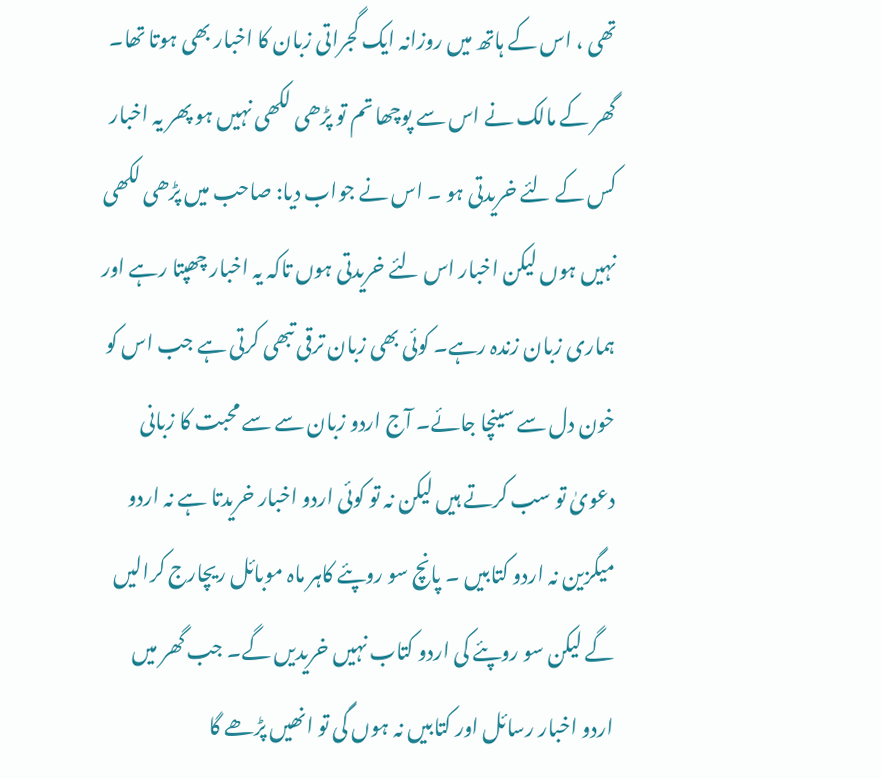تھی ، اس کے ہاتھ میں روزانہ ایک گجراتی زبان کا اخبار بھی ہوتا تھا۔ گھر کے مالک نے اس سے پوچھا تم تو پڑھی لکھی نہیں ہو پھر یہ اخبار کس کے لئے خریدتی ہو ۔ اس نے جواب دیا: صاحب میں پڑھی لکھی نہیں ہوں لیکن اخبار اس لئے خریدتی ہوں تاکہ یہ اخبار چھپتا رہے اور ہماری زبان زندہ رہے۔ کوئی بھی زبان ترقی تبھی کرتی ہے جب اس کو خون دل سے سینچا جائے۔ آج اردو زبان سے سے محبت کا زبانی دعویٰ تو سب کرتے ہیں لیکن نہ تو کوئی اردو اخبار خریدتا ہے نہ اردو میگزین نہ اردو کتابیں ۔ پانچ سو روپئے کاہر ماہ موبائل ریچارج کرالیں گے لیکن سو روپئے کی اردو کتاب نہیں خریدیں گے۔ جب گھر میں اردو اخبار رسائل اور کتابیں نہ ہوں گی تو انھیں پڑھے گا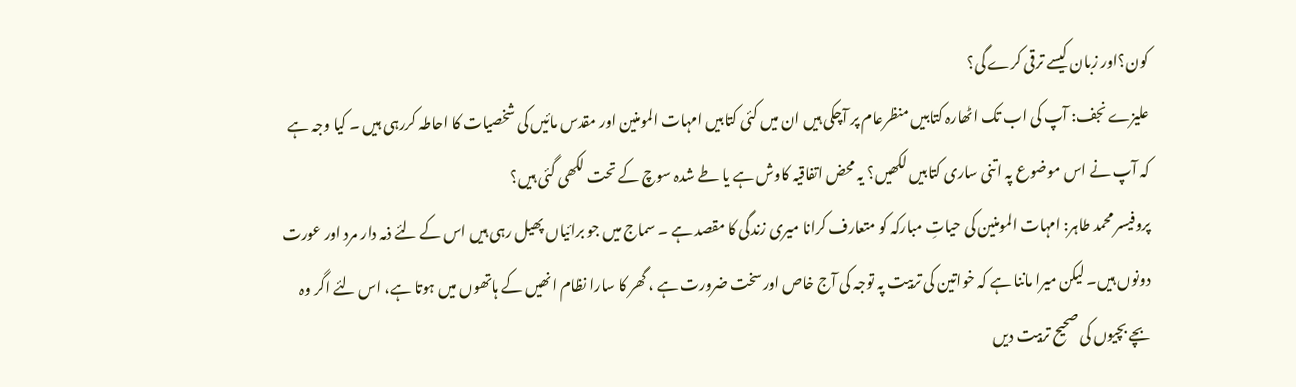کون؟اور زبان کیسے ترقی کرے گی؟
علیزے نجف: آپ کی اب تک اٹھارہ کتابیں منظرعام پر آچکی ہیں ان میں کئی کتابیں امہات المومنین اور مقدس مائیں کی شخصیات کا احاطہ کررہی ہیں ۔ کیا وجہ ہے کہ آپ نے اس موضوع پہ اتنی ساری کتابیں لکھیں؟ یہ محض اتفاقیہ کاوش ہے یا طے شدہ سوچ کے تحت لکھی گئی ہیں؟
پروفیسر محمد طاہر: امہات المومنین کی حیاتِ مبارکہ کو متعارف کرانا میری زندگی کا مقصد ہے ۔ سماج میں جو برائیاں پھیل رہی ہیں اس کے لئے ذمہ دار مرد اور عورت دونوں ہیں۔ لیکن میرا ماننا ہے کہ خواتین کی تربیت پہ توجہ کی آج خاص اورسخت ضرورت ہے ، گھر کا سارا نظام انھیں کے ہاتھوں میں ہوتا ہے، اس لئے اگر وہ بچے بچیوں کی صحیح تربیت دیں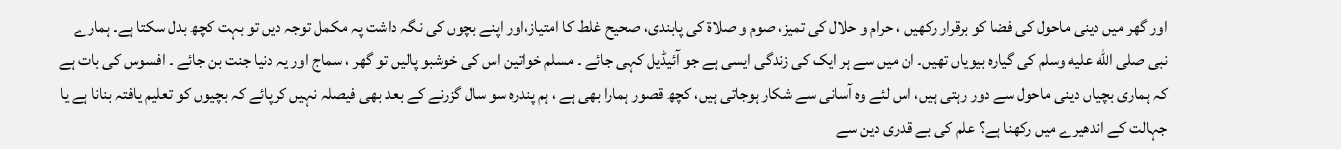اور گھر میں دینی ماحول کی فضا کو برقرار رکھیں ، حرام و حلال کی تمیز، صوم و صلاۃ کی پابندی، صحیح غلط کا امتیاز،اور اپنے بچوں کی نگہ داشت پہ مکمل توجہ دیں تو بہت کچھ بدل سکتا ہے۔ ہمارے نبی صلى الله عليه وسلم کی گیارہ بیویاں تھیں۔ ان میں سے ہر ایک کی زندگی ایسی ہے جو آئیڈیل کہی جائے ۔ مسلم خواتین اس کی خوشبو پالیں تو گھر ، سماج اور یہ دنیا جنت بن جائے ۔ افسوس کی بات ہے کہ ہماری بچیاں دینی ماحول سے دور رہتی ہیں، اس لئے وہ آسانی سے شکار ہوجاتی ہیں، کچھ قصور ہمارا بھی ہے ، ہم پندرہ سو سال گزرنے کے بعد بھی فیصلہ نہیں کرپائے کہ بچیوں کو تعلیم یافتہ بنانا ہے یا جہالت کے اندھیرے میں رکھنا ہے؟ علم کی بے قدری دین سے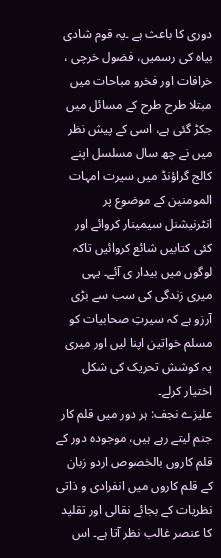دوری کا باعث ہے ۔یہ قوم شادی بیاہ کی رسمیں، فضول خرچی ، خرافات اور فخرو مباحات میں مبتلا طرح طرح کے مسائل میں جکڑ گئی ہے، اسی کے پیش نظر میں نے چھ سال مسلسل اپنے کالج گراؤنڈ میں سیرت امہات المومنین کے موضوع پر انٹرنیشنل سیمینار کروائے اور کئی کتابیں شائع کروائیں تاکہ لوگوں میں بیدار ی آئے۔ یہی میری زندگی کی سب سے بڑی آرزو ہے کہ سیرتِ صحابیات کو مسلم خواتین اپنا لیں اور میری یہ کوشش تحریک کی شکل اختیار کرلے۔
علیزے نجف: ہر دور میں قلم کار جنم لیتے رہے ہیں، موجودہ دور کے قلم کاروں بالخصوص اردو زبان کے قلم کاروں میں انفرادی و ذاتی نظریات کے بجائے نقالی اور تقلید کا عنصر غالب نظر آتا ہے۔ اس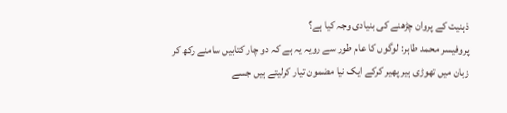ذہنیت کے پروان چڑھنے کی بنیادی وجہ کیا ہے؟
پروفیسر محمد طاہر: لوگوں کا عام طور سے رویہ یہ ہے کہ دو چار کتابیں سامنے رکھ کر زبان میں تھوڑی ہیر پھیر کرکے ایک نیا مضمون تیار کرلیتے ہیں جسے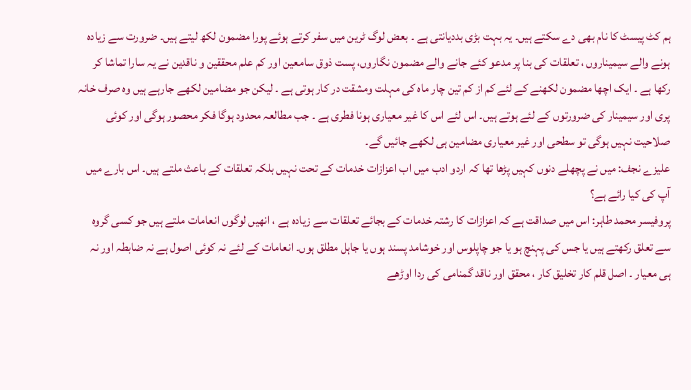ہم کٹ پیسٹ کا نام بھی دے سکتے ہیں۔ یہ بہت بڑی بددیانتی ہے ۔ بعض لوگ ٹرین میں سفر کرتے ہوئے پورا مضمون لکھ لیتے ہیں۔ ضرورت سے زیادہ ہونے والے سیمیناروں ، تعلقات کی بنا پر مدعو کئے جانے والے مضمون نگاروں، پست ذوق سامعین اور کم علم محققین و ناقدین نے یہ سارا تماشا کر رکھا ہے ۔ ایک اچھا مضمون لکھنے کے لئے کم از کم تین چار ماہ کی مہلت ومشقت در کار ہوتی ہے ۔ لیکن جو مضامین لکھے جارہے ہیں وہ صرف خانہ پری اور سیمینار کی ضرورتوں کے لئے ہوتے ہیں۔ اس لئے اس کا غیر معیاری ہونا فطری ہے ۔ جب مطالعہ محدود ہوگا فکر محصور ہوگی اور کوئی صلاحیت نہیں ہوگی تو سطحی اور غیر معیاری مضامین ہی لکھے جائیں گے۔
علیزے نجف: میں نے پچھلے دنوں کہیں پڑھا تھا کہ اردو ادب میں اب اعزازات خدمات کے تحت نہیں بلکہ تعلقات کے باعث ملتے ہیں۔ اس بارے میں آپ کی کیا رائے ہے؟
پروفیسر محمد طاہر: اس میں صداقت ہے کہ اعزازات کا رشتہ خدمات کے بجائے تعلقات سے زیادہ ہے ، انھیں لوگوں انعامات ملتے ہیں جو کسی گروہ سے تعلق رکھتے ہیں یا جس کی پہنچ ہو یا جو چاپلوس اور خوشامد پسند ہوں یا جاہل مطلق ہوں۔ انعامات کے لئے نہ کوئی اصول ہے نہ ضابطہ اور نہ ہی معیار ۔ اصل قلم کار تخلیق کار ، محقق اور ناقد گمنامی کی ردا اوڑھے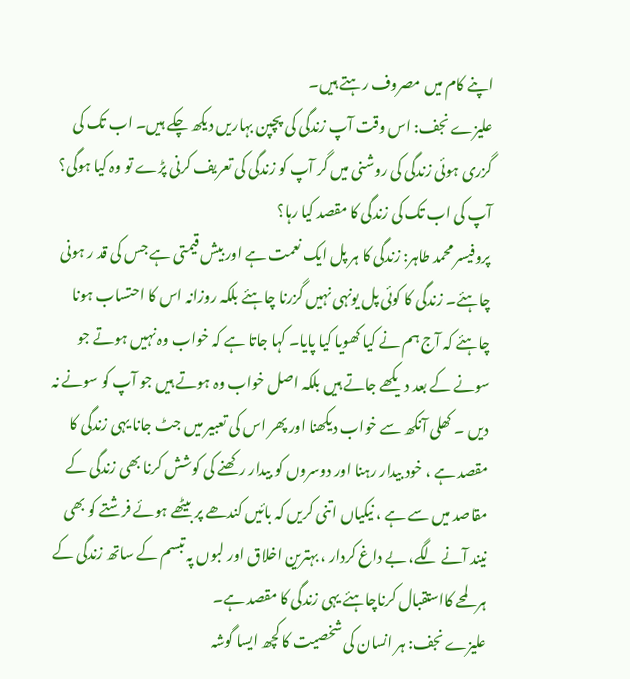اپنے کام میں مصروف رہتے ہیں۔
علیزے نجف: اس وقت آپ زندگی کی پچپن بہاریں دیکھ چکے ہیں۔ اب تک کی گزری ہوئی زندگی کی روشنی میں گر آپ کو زندگی کی تعریف کرنی پڑے تو وہ کیا ہوگی؟ آپ کی اب تک کی زندگی کا مقصد کیا رہا؟
پروفیسر محمد طاہر: زندگی کا ہر پل ایک نعمت ہے اور بیش قیمتی ہے جس کی قد ر ہونی چاہئے۔ زندگی کا کوئی پل یونہی نہیں گزرنا چاہئے بلکہ روزانہ اس کا احتساب ہونا چاہئے کہ آج ہم نے کیا کھویا کیا پایا۔ کہا جاتا ہے کہ خواب وہ نہیں ہوتے جو سونے کے بعد دیکھے جاتے ہیں بلکہ اصل خواب وہ ہوتے ہیں جو آپ کو سونے نہ دیں ۔ کھلی آنکھ سے خواب دیکھنا اور پھر اس کی تعبیر میں جٹ جانا یہی زندگی کا مقصد ہے ، خود بیدار رہنا اور دوسروں کو بیدار رکھنے کی کوشش کرنا بھی زندگی کے مقاصد میں سے ہے ، نیکیاں اتنی کریں کہ بائیں کندھے پر بیٹھے ہوئے فرشتے کو بھی نیند آنے لگے، بے داغ کردار ، بہترین اخلاق اور لبوں پہ تبسم کے ساتھ زندگی کے ہر لمحے کااستقبال کرناچاہئے یہی زندگی کا مقصد ہے۔
علیزے نجف: ہر انسان کی شخصیت کا کچھ ایسا گوشہ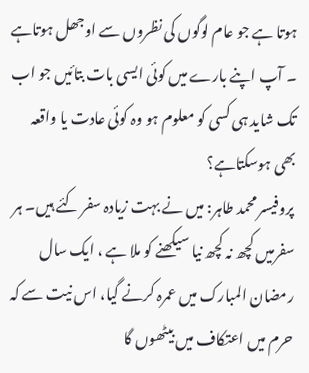ہوتا ہے جو عام لوگوں کی نظروں سے اوجھل ہوتاہے ۔ آپ اپنے بارے میں کوئی ایسی بات بتائیں جو اب تک شاید ہی کسی کو معلوم ہو وہ کوئی عادت یا واقعہ بھی ہوسکتاہے؟
پروفیسر محمد طاہر: میں نے بہت زیادہ سفر کئے ہیں۔ ہر سفرمیں کچھ نہ کچھ نیا سیکھنے کو ملا ہے ، ایک سال رمضان المبارک میں عمرہ کرنے گیا، اس نیت سے کہ حرم میں اعتکاف میں بیٹھوں گا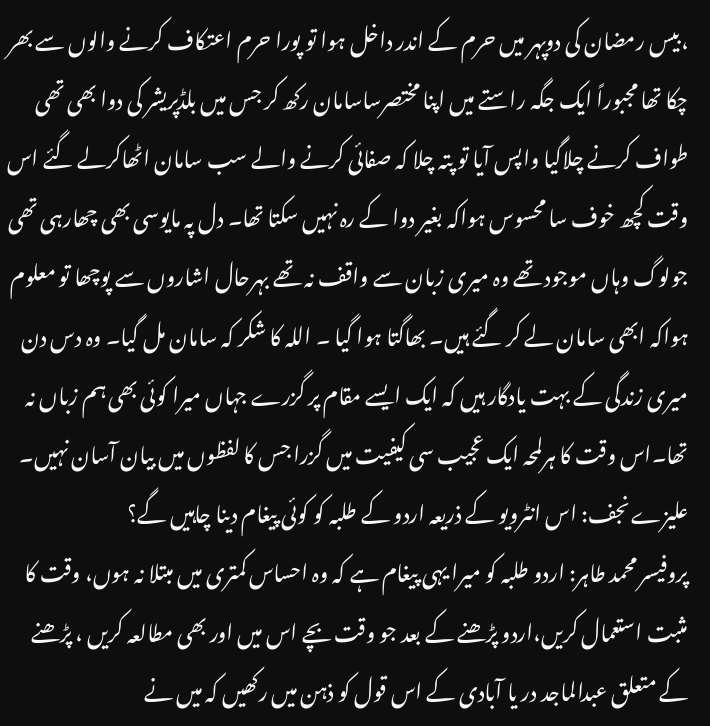،بیس رمضان کی دوپہر میں حرم کے اندر داخل ہوا تو پورا حرم اعتکاف کرنے والوں سے بھر چکا تھا مجبوراً ایک جگہ راستے میں اپنا مختصرساسامان رکھ کر جس میں بلڈپریشر کی دوا بھی تھی طواف کرنے چلاگیا واپس آیا تو پتہ چلا کہ صفائی کرنے والے سب سامان اٹھاکرلے گئے اس وقت کچھ خوف سا محسوس ہواکہ بغیر دوا کے رہ نہیں سکتا تھا۔ دل پہ مایوسی بھی چھارہی تھی جولوگ وہاں موجود تھے وہ میری زبان سے واقف نہ تھے بہرحال اشاروں سے پوچھا تو معلوم ہواکہ ابھی سامان لے کر گئے ہیں۔ بھاگتا ہوا گیا ۔ اللہ کا شکر کہ سامان مل گیا۔ وہ دس دن میری زندگی کے بہت یادگار ہیں کہ ایک ایسے مقام پر گزرے جہاں میرا کوئی بھی ہم زباں نہ تھا۔اس وقت کا ہرلمحہ ایک عجیب سی کیفیت میں گزرا جس کا لفظوں میں بیان آسان نہیں۔
علیزے نجف: اس انٹرویو کے ذریعہ اردو کے طلبہ کو کوئی پیغام دینا چاہیں گے؟
پروفیسر محمد طاہر: اردو طلبہ کو میرا یہی پیغام ہے کہ وہ احساس کمتری میں مبتلا نہ ہوں، وقت کا مثبت استعمال کریں،اردو پڑھنے کے بعد جو وقت بچے اس میں اور بھی مطالعہ کریں ، پڑھنے کے متعلق عبدالماجد در یا آبادی کے اس قول کو ذہن میں رکھیں کہ میں نے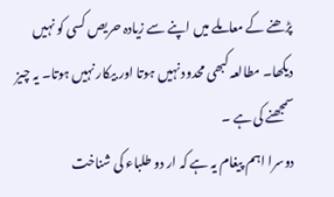پڑھنے کے معاملے میں اپنے سے زیادہ حریص کسی کو نہیں دیکھا۔ مطالعہ کبھی محدود نہیں ہوتا اور بیکار نہیں ہوتا۔ یہ چیز سمجھنے کی ہے ۔
دوسرا اہم پیغام یہ ہے کہ ار دو طلباء کی شناخت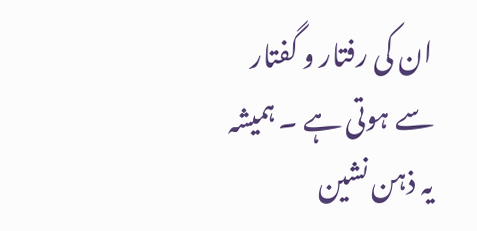ان کی رفتار و گفتار سے ہوتی ہے ۔ ہمیشہ یہ ذہن نشین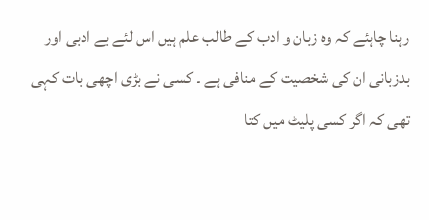رہنا چاہئے کہ وہ زبان و ادب کے طالب علم ہیں اس لئے بے ادبی اور بدزبانی ان کی شخصیت کے منافی ہے ۔ کسی نے بڑی اچھی بات کہی تھی کہ اگر کسی پلیٹ میں کتا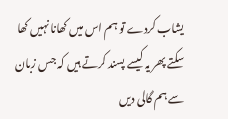یشاب کردے تو ہم اس میں کھانا نہیں کھا سکتے پھر یہ کیسے پسند کرتے ہیں کہ جس زبان سے ہم گالی دیں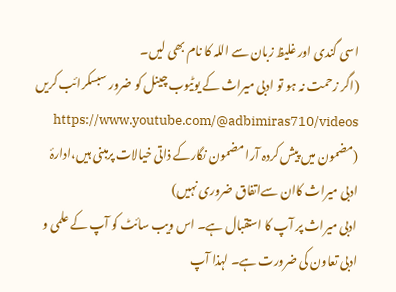اسی گندی اور غلیظ زبان سے اللہ کا نام بھی لیں۔
(اگر زحمت نہ ہو تو ادبی میراث کے یوٹیوب چینل کو ضرور سبسکرائب کریں https://www.youtube.com/@adbimiras710/videos
(مضمون میں پیش کردہ آرا مضمون نگارکے ذاتی خیالات پرمبنی ہیں،ادارۂ ادبی میراث کاان سےاتفاق ضروری نہیں)
ادبی میراث پر آپ کا استقبال ہے۔ اس ویب سائٹ کو آپ کے علمی و ادبی تعاون کی ضرورت ہے۔ لہذا آپ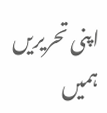اپنی تحریریں ہمیں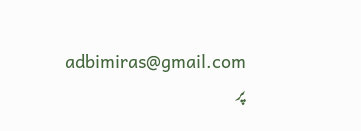adbimiras@gmail.com پر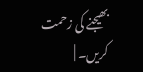بھیجنے کی زحمت کریں۔ |